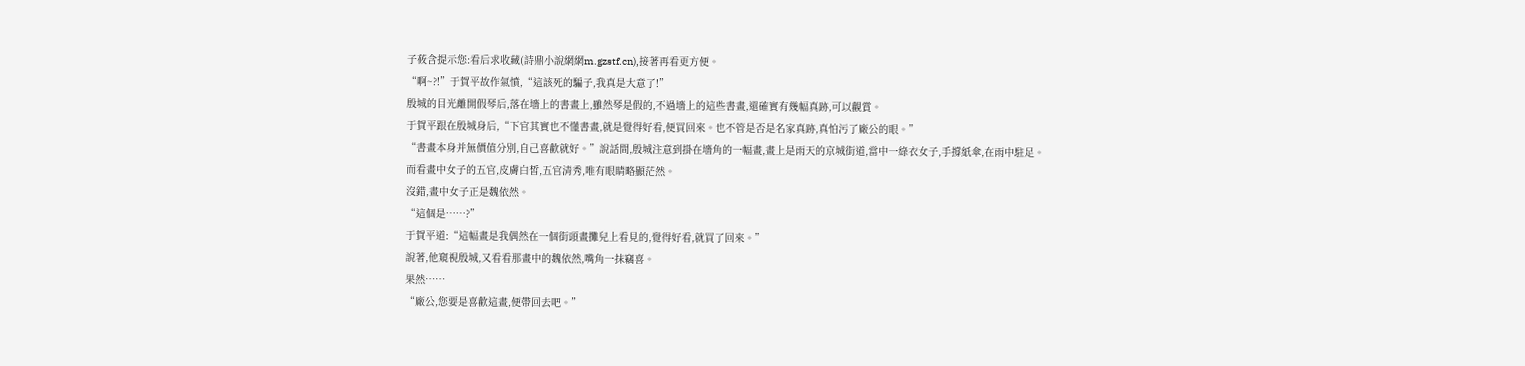子莜含提示您:看后求收藏(詩鼎小說網網m.gzstf.cn),接著再看更方便。
“啊~?!”于賀平故作氣憤,“這該死的騙子,我真是大意了!”
殷城的目光離開假琴后,落在墻上的書畫上,雖然琴是假的,不過墻上的這些書畫,還確實有幾幅真跡,可以觀賞。
于賀平跟在殷城身后,“下官其實也不懂書畫,就是覺得好看,便買回來。也不管是否是名家真跡,真怕污了廠公的眼。”
“書畫本身并無價值分別,自己喜歡就好。”說話間,殷城注意到掛在墻角的一幅畫,畫上是雨天的京城街道,當中一綠衣女子,手撐紙傘,在雨中駐足。
而看畫中女子的五官,皮膚白皙,五官清秀,唯有眼睛略顯茫然。
沒錯,畫中女子正是魏依然。
“這個是……?”
于賀平道:“這幅畫是我偶然在一個街頭畫攤兒上看見的,覺得好看,就買了回來。”
說著,他窺視殷城,又看看那畫中的魏依然,嘴角一抹竊喜。
果然……
“廠公,您要是喜歡這畫,便帶回去吧。”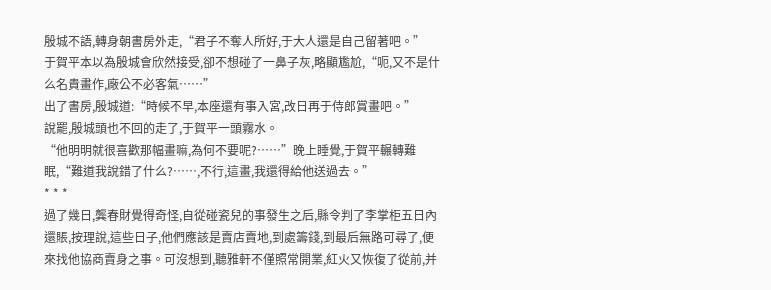殷城不語,轉身朝書房外走,“君子不奪人所好,于大人還是自己留著吧。”
于賀平本以為殷城會欣然接受,卻不想碰了一鼻子灰,略顯尷尬,“呃,又不是什么名貴畫作,廠公不必客氣……”
出了書房,殷城道:“時候不早,本座還有事入宮,改日再于侍郎賞畫吧。”
說罷,殷城頭也不回的走了,于賀平一頭霧水。
“他明明就很喜歡那幅畫嘛,為何不要呢?……”晚上睡覺,于賀平輾轉難眠,“難道我說錯了什么?……,不行,這畫,我還得給他送過去。”
* * *
過了幾日,龔春財覺得奇怪,自從碰瓷兒的事發生之后,縣令判了李掌柜五日內還賬,按理說,這些日子,他們應該是賣店賣地,到處籌錢,到最后無路可尋了,便來找他協商賣身之事。可沒想到,聽雅軒不僅照常開業,紅火又恢復了從前,并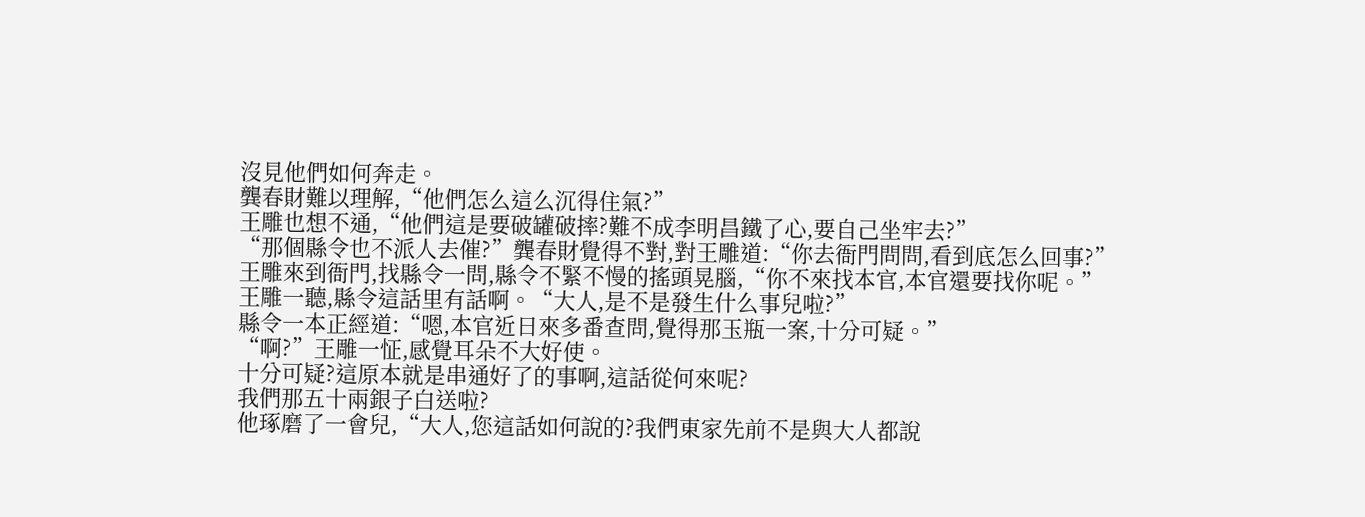沒見他們如何奔走。
龔春財難以理解,“他們怎么這么沉得住氣?”
王雕也想不通,“他們這是要破罐破摔?難不成李明昌鐵了心,要自己坐牢去?”
“那個縣令也不派人去催?”龔春財覺得不對,對王雕道:“你去衙門問問,看到底怎么回事?”
王雕來到衙門,找縣令一問,縣令不緊不慢的搖頭晃腦,“你不來找本官,本官還要找你呢。”
王雕一聽,縣令這話里有話啊。“大人,是不是發生什么事兒啦?”
縣令一本正經道:“嗯,本官近日來多番查問,覺得那玉瓶一案,十分可疑。”
“啊?”王雕一怔,感覺耳朵不大好使。
十分可疑?這原本就是串通好了的事啊,這話從何來呢?
我們那五十兩銀子白送啦?
他琢磨了一會兒,“大人,您這話如何說的?我們東家先前不是與大人都說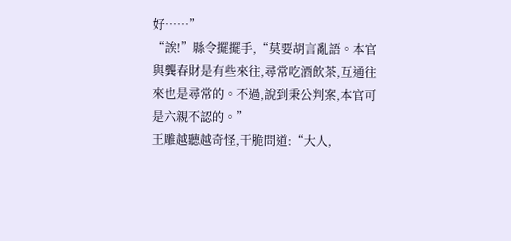好……”
“誒!”縣令擺擺手,“莫要胡言亂語。本官與龔春財是有些來往,尋常吃酒飲茶,互通往來也是尋常的。不過,說到秉公判案,本官可是六親不認的。”
王雕越聽越奇怪,干脆問道:“大人,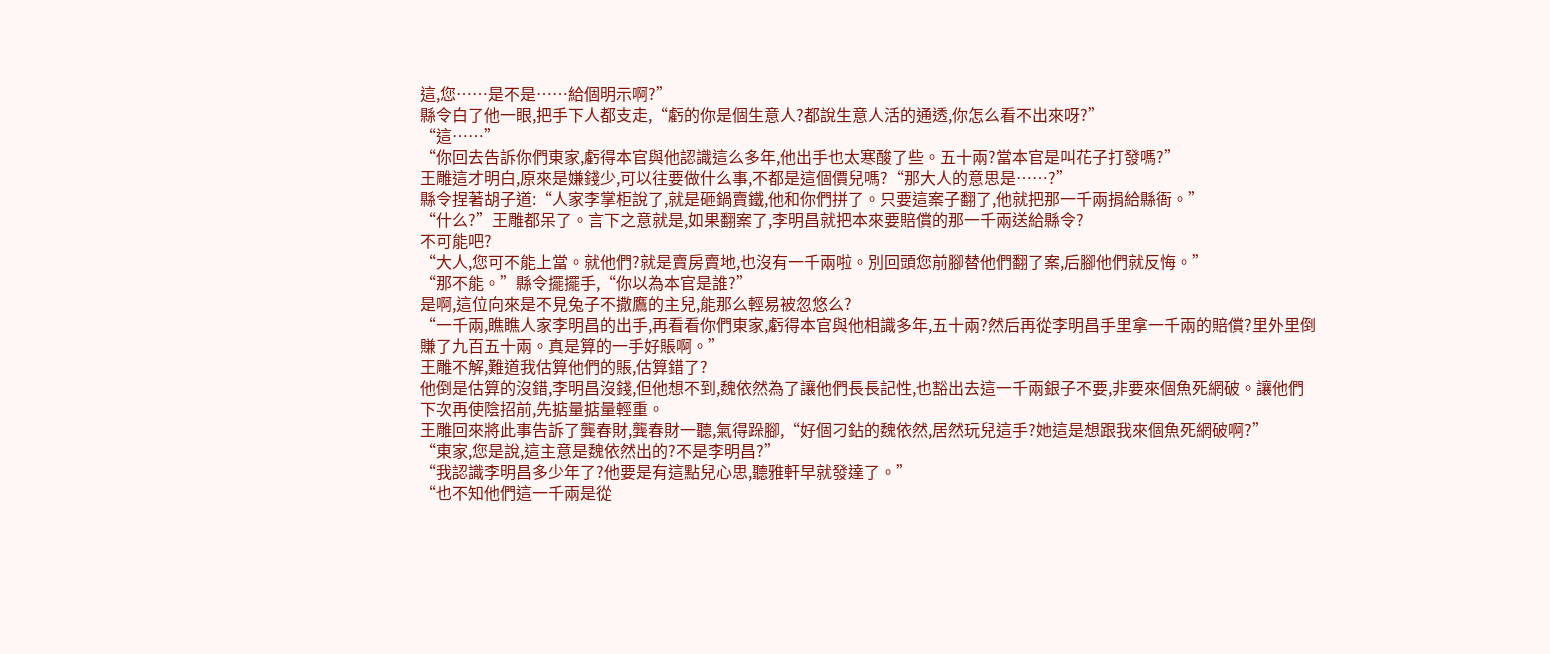這,您……是不是……給個明示啊?”
縣令白了他一眼,把手下人都支走,“虧的你是個生意人?都說生意人活的通透,你怎么看不出來呀?”
“這……”
“你回去告訴你們東家,虧得本官與他認識這么多年,他出手也太寒酸了些。五十兩?當本官是叫花子打發嗎?”
王雕這才明白,原來是嫌錢少,可以往要做什么事,不都是這個價兒嗎?“那大人的意思是……?”
縣令捏著胡子道:“人家李掌柜說了,就是砸鍋賣鐵,他和你們拼了。只要這案子翻了,他就把那一千兩捐給縣衙。”
“什么?”王雕都呆了。言下之意就是,如果翻案了,李明昌就把本來要賠償的那一千兩送給縣令?
不可能吧?
“大人,您可不能上當。就他們?就是賣房賣地,也沒有一千兩啦。別回頭您前腳替他們翻了案,后腳他們就反悔。”
“那不能。”縣令擺擺手,“你以為本官是誰?”
是啊,這位向來是不見兔子不撒鷹的主兒,能那么輕易被忽悠么?
“一千兩,瞧瞧人家李明昌的出手,再看看你們東家,虧得本官與他相識多年,五十兩?然后再從李明昌手里拿一千兩的賠償?里外里倒賺了九百五十兩。真是算的一手好賬啊。”
王雕不解,難道我估算他們的賬,估算錯了?
他倒是估算的沒錯,李明昌沒錢,但他想不到,魏依然為了讓他們長長記性,也豁出去這一千兩銀子不要,非要來個魚死網破。讓他們下次再使陰招前,先掂量掂量輕重。
王雕回來將此事告訴了龔春財,龔春財一聽,氣得跺腳,“好個刁鉆的魏依然,居然玩兒這手?她這是想跟我來個魚死網破啊?”
“東家,您是說,這主意是魏依然出的?不是李明昌?”
“我認識李明昌多少年了?他要是有這點兒心思,聽雅軒早就發達了。”
“也不知他們這一千兩是從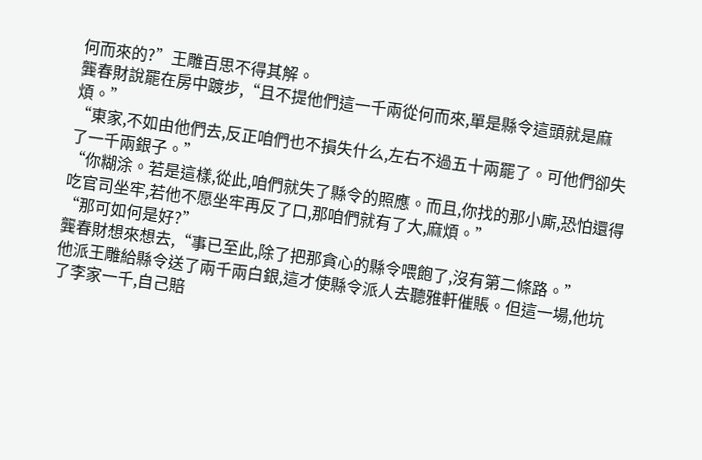何而來的?”王雕百思不得其解。
龔春財說罷在房中踱步,“且不提他們這一千兩從何而來,單是縣令這頭就是麻煩。”
“東家,不如由他們去,反正咱們也不損失什么,左右不過五十兩罷了。可他們卻失了一千兩銀子。”
“你糊涂。若是這樣,從此,咱們就失了縣令的照應。而且,你找的那小廝,恐怕還得吃官司坐牢,若他不愿坐牢再反了口,那咱們就有了大,麻煩。”
“那可如何是好?”
龔春財想來想去,“事已至此,除了把那貪心的縣令喂飽了,沒有第二條路。”
他派王雕給縣令送了兩千兩白銀,這才使縣令派人去聽雅軒催賬。但這一場,他坑了李家一千,自己賠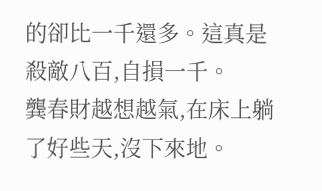的卻比一千還多。這真是殺敵八百,自損一千。
龔春財越想越氣,在床上躺了好些天,沒下來地。